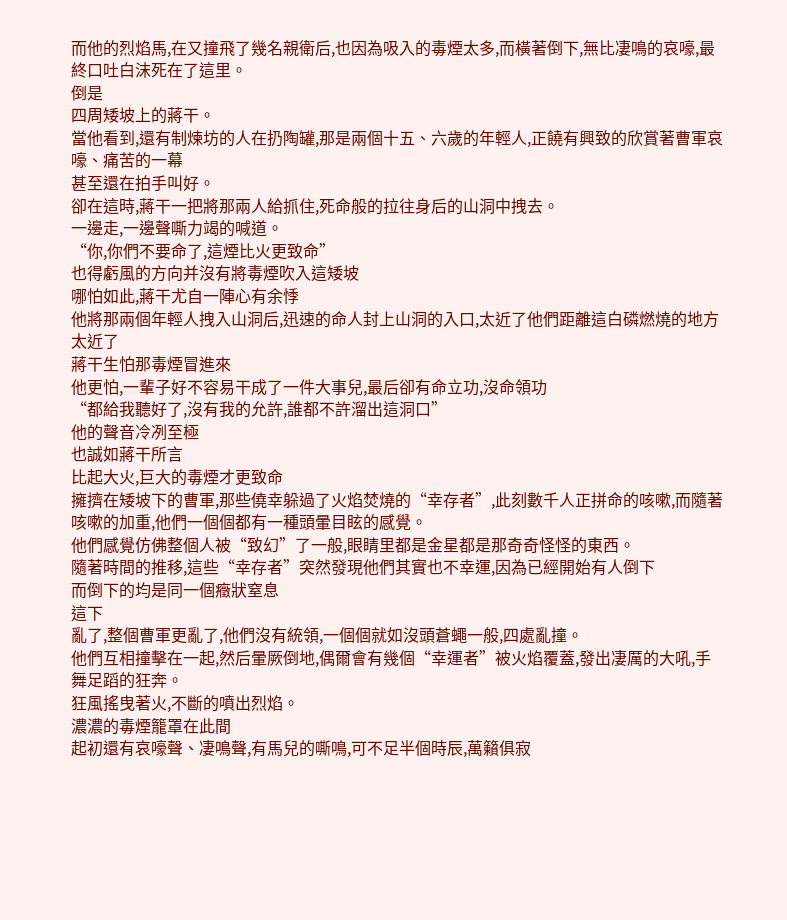而他的烈焰馬,在又撞飛了幾名親衛后,也因為吸入的毒煙太多,而橫著倒下,無比凄鳴的哀嚎,最終口吐白沫死在了這里。
倒是
四周矮坡上的蔣干。
當他看到,還有制煉坊的人在扔陶罐,那是兩個十五、六歲的年輕人,正饒有興致的欣賞著曹軍哀嚎、痛苦的一幕
甚至還在拍手叫好。
卻在這時,蔣干一把將那兩人給抓住,死命般的拉往身后的山洞中拽去。
一邊走,一邊聲嘶力竭的喊道。
“你,你們不要命了,這煙比火更致命”
也得虧風的方向并沒有將毒煙吹入這矮坡
哪怕如此,蔣干尤自一陣心有余悸
他將那兩個年輕人拽入山洞后,迅速的命人封上山洞的入口,太近了他們距離這白磷燃燒的地方太近了
蔣干生怕那毒煙冒進來
他更怕,一輩子好不容易干成了一件大事兒,最后卻有命立功,沒命領功
“都給我聽好了,沒有我的允許,誰都不許溜出這洞口”
他的聲音冷冽至極
也誠如蔣干所言
比起大火,巨大的毒煙才更致命
擁擠在矮坡下的曹軍,那些僥幸躲過了火焰焚燒的“幸存者”,此刻數千人正拼命的咳嗽,而隨著咳嗽的加重,他們一個個都有一種頭暈目眩的感覺。
他們感覺仿佛整個人被“致幻”了一般,眼睛里都是金星都是那奇奇怪怪的東西。
隨著時間的推移,這些“幸存者”突然發現他們其實也不幸運,因為已經開始有人倒下
而倒下的均是同一個癥狀窒息
這下
亂了,整個曹軍更亂了,他們沒有統領,一個個就如沒頭蒼蠅一般,四處亂撞。
他們互相撞擊在一起,然后暈厥倒地,偶爾會有幾個“幸運者”被火焰覆蓋,發出凄厲的大吼,手舞足蹈的狂奔。
狂風搖曳著火,不斷的噴出烈焰。
濃濃的毒煙籠罩在此間
起初還有哀嚎聲、凄鳴聲,有馬兒的嘶鳴,可不足半個時辰,萬籟俱寂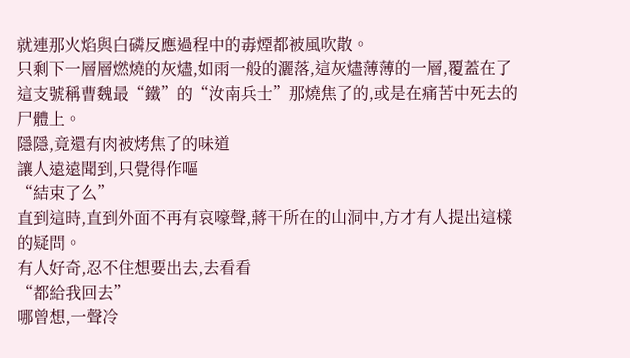就連那火焰與白磷反應過程中的毒煙都被風吹散。
只剩下一層層燃燒的灰燼,如雨一般的灑落,這灰燼薄薄的一層,覆蓋在了這支號稱曹魏最“鐵”的“汝南兵士”那燒焦了的,或是在痛苦中死去的尸體上。
隱隱,竟還有肉被烤焦了的味道
讓人遠遠聞到,只覺得作嘔
“結束了么”
直到這時,直到外面不再有哀嚎聲,蔣干所在的山洞中,方才有人提出這樣的疑問。
有人好奇,忍不住想要出去,去看看
“都給我回去”
哪曾想,一聲冷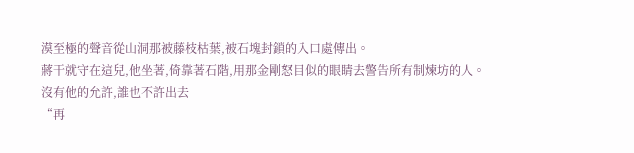漠至極的聲音從山洞那被藤枝枯葉,被石塊封鎖的入口處傳出。
蔣干就守在這兒,他坐著,倚靠著石階,用那金剛怒目似的眼睛去警告所有制煉坊的人。
沒有他的允許,誰也不許出去
“再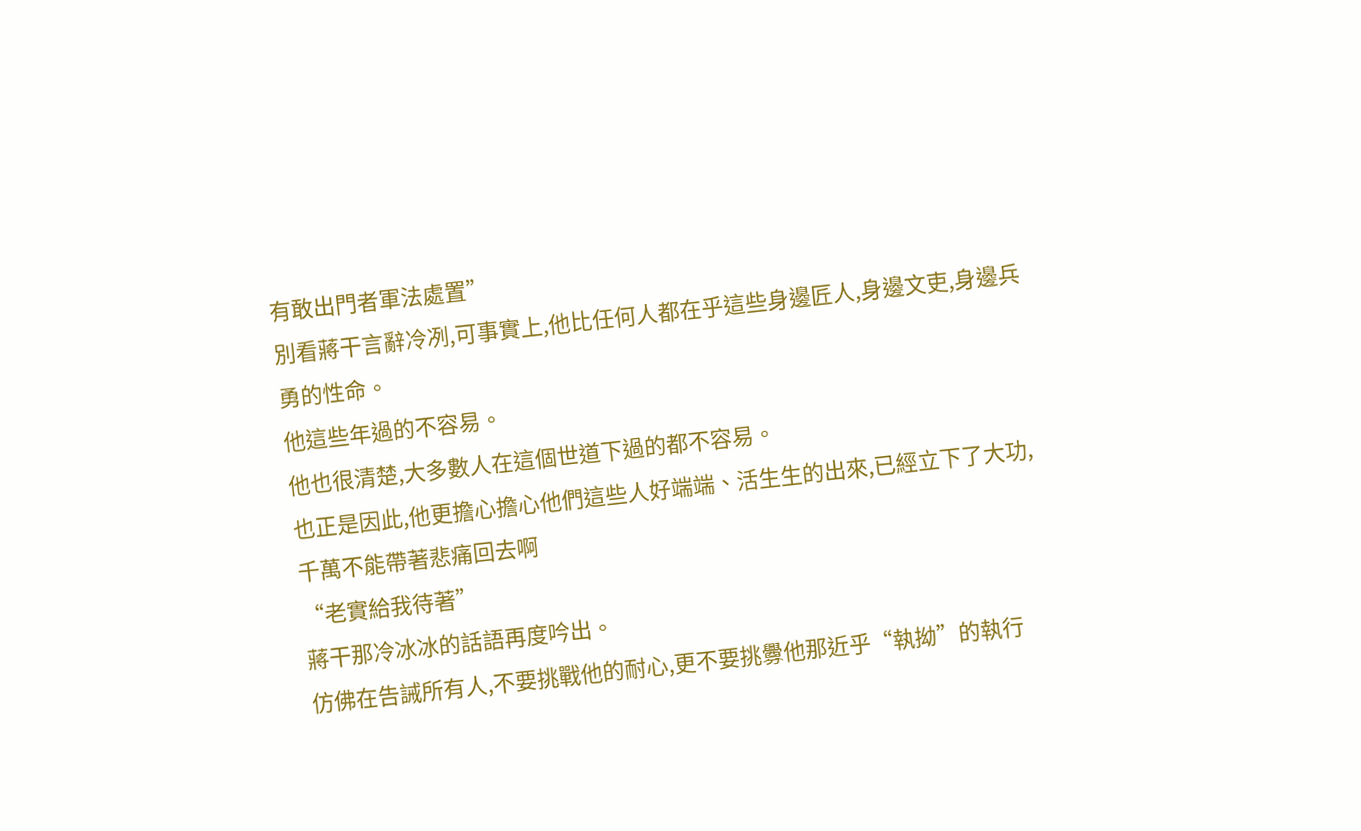有敢出門者軍法處置”
別看蔣干言辭冷冽,可事實上,他比任何人都在乎這些身邊匠人,身邊文吏,身邊兵勇的性命。
他這些年過的不容易。
他也很清楚,大多數人在這個世道下過的都不容易。
也正是因此,他更擔心擔心他們這些人好端端、活生生的出來,已經立下了大功,千萬不能帶著悲痛回去啊
“老實給我待著”
蔣干那冷冰冰的話語再度吟出。
仿佛在告誡所有人,不要挑戰他的耐心,更不要挑釁他那近乎“執拗”的執行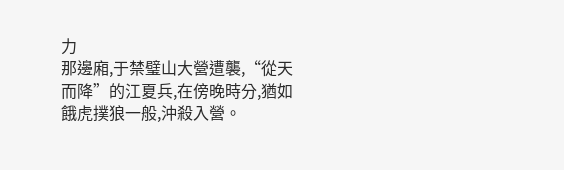力
那邊廂,于禁璧山大營遭襲,“從天而降”的江夏兵,在傍晚時分,猶如餓虎撲狼一般,沖殺入營。